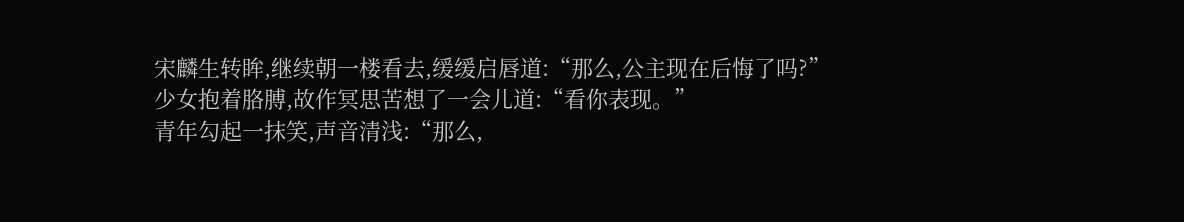宋麟生转眸,继续朝一楼看去,缓缓启唇道:“那么,公主现在后悔了吗?”
少女抱着胳膊,故作冥思苦想了一会儿道:“看你表现。”
青年勾起一抹笑,声音清浅:“那么,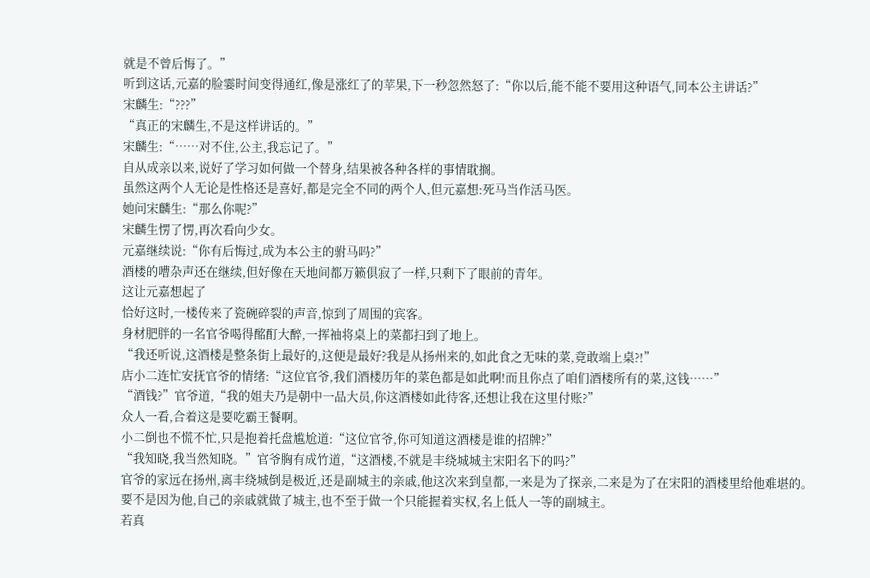就是不曾后悔了。”
听到这话,元嘉的脸霎时间变得通红,像是涨红了的苹果,下一秒忽然怒了:“你以后,能不能不要用这种语气,同本公主讲话?”
宋麟生:“???”
“真正的宋麟生,不是这样讲话的。”
宋麟生:“……对不住,公主,我忘记了。”
自从成亲以来,说好了学习如何做一个替身,结果被各种各样的事情耽搁。
虽然这两个人无论是性格还是喜好,都是完全不同的两个人,但元嘉想:死马当作活马医。
她问宋麟生:“那么你呢?”
宋麟生愣了愣,再次看向少女。
元嘉继续说:“你有后悔过,成为本公主的驸马吗?”
酒楼的嘈杂声还在继续,但好像在天地间都万籁俱寂了一样,只剩下了眼前的青年。
这让元嘉想起了
恰好这时,一楼传来了瓷碗碎裂的声音,惊到了周围的宾客。
身材肥胖的一名官爷喝得酩酊大醉,一挥袖将桌上的菜都扫到了地上。
“我还听说,这酒楼是整条街上最好的,这便是最好?我是从扬州来的,如此食之无味的菜,竟敢端上桌?!”
店小二连忙安抚官爷的情绪:“这位官爷,我们酒楼历年的菜色都是如此啊!而且你点了咱们酒楼所有的菜,这钱……”
“酒钱?”官爷道,“我的姐夫乃是朝中一品大员,你这酒楼如此待客,还想让我在这里付账?”
众人一看,合着这是要吃霸王餐啊。
小二倒也不慌不忙,只是抱着托盘尴尬道:“这位官爷,你可知道这酒楼是谁的招牌?”
“我知晓,我当然知晓。”官爷胸有成竹道,“这酒楼,不就是丰绕城城主宋阳名下的吗?”
官爷的家远在扬州,离丰绕城倒是极近,还是副城主的亲戚,他这次来到皇都,一来是为了探亲,二来是为了在宋阳的酒楼里给他难堪的。
要不是因为他,自己的亲戚就做了城主,也不至于做一个只能握着实权,名上低人一等的副城主。
若真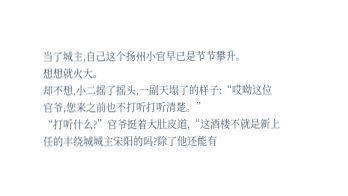当了城主,自己这个扬州小官早已是节节攀升。
想想就火大。
却不想,小二摇了摇头,一副天塌了的样子:“哎呦这位官爷,您来之前也不打听打听清楚。”
“打听什么?”官爷挺着大肚皮道,“这酒楼不就是新上任的丰绕城城主宋阳的吗?除了他还能有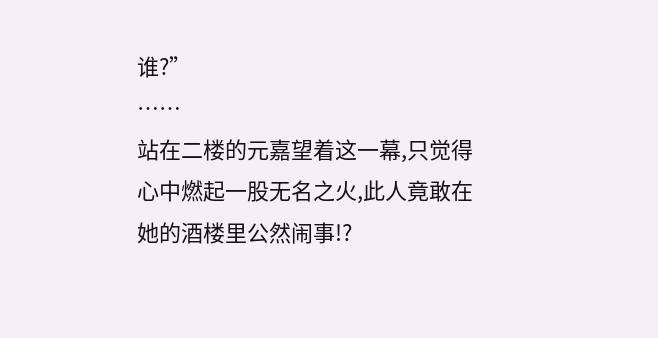谁?”
……
站在二楼的元嘉望着这一幕,只觉得心中燃起一股无名之火,此人竟敢在她的酒楼里公然闹事!?